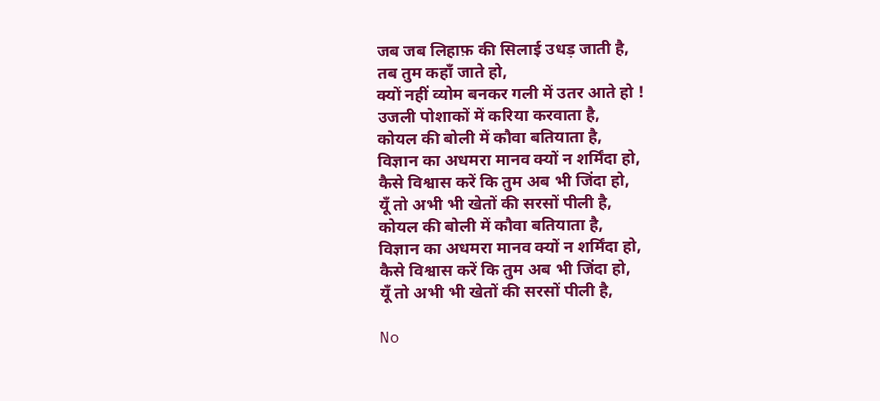जब जब लिहाफ़ की सिलाई उधड़ जाती है,
तब तुम कहाँ जाते हो,
क्यों नहीं व्योम बनकर गली में उतर आते हो !
उजली पोशाकों में करिया करवाता है,
कोयल की बोली में कौवा बतियाता है,
विज्ञान का अधमरा मानव क्यों न शर्मिंदा हो,
कैसे विश्वास करें कि तुम अब भी जिंदा हो,
यूँ तो अभी भी खेतों की सरसों पीली है,
कोयल की बोली में कौवा बतियाता है,
विज्ञान का अधमरा मानव क्यों न शर्मिंदा हो,
कैसे विश्वास करें कि तुम अब भी जिंदा हो,
यूँ तो अभी भी खेतों की सरसों पीली है,

No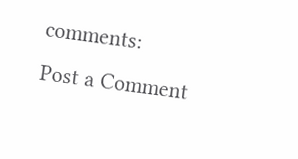comments:
Post a Comment